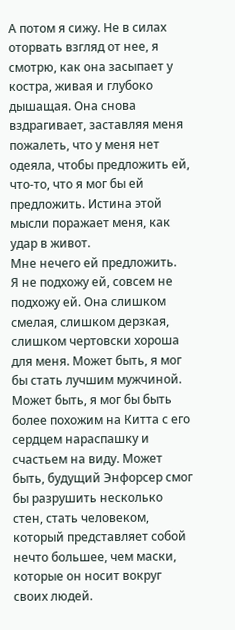А потом я сижу. Не в силах оторвать взгляд от нее, я смотрю, как она засыпает у костра, живая и глубоко дышащая. Она снова вздрагивает, заставляя меня пожалеть, что у меня нет одеяла, чтобы предложить ей, что-то, что я мог бы ей предложить. Истина этой мысли поражает меня, как удар в живот.
Мне нечего ей предложить.
Я не подхожу ей, совсем не подхожу ей. Она слишком смелая, слишком дерзкая, слишком чертовски хороша для меня. Может быть, я мог бы стать лучшим мужчиной. Может быть, я мог бы быть более похожим на Китта с его сердцем нараспашку и счастьем на виду. Может быть, будущий Энфорсер смог бы разрушить несколько стен, стать человеком, который представляет собой нечто большее, чем маски, которые он носит вокруг своих людей.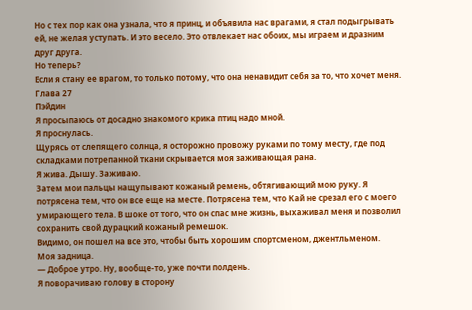Но с тех пор как она узнала, что я принц, и объявила нас врагами, я стал подыгрывать ей, не желая уступать. И это весело. Это отвлекает нас обоих, мы играем и дразним друг друга.
Но теперь?
Если я стану ее врагом, то только потому, что она ненавидит себя за то, что хочет меня.
Глава 27
Пэйдин
Я просыпаюсь от досадно знакомого крика птиц надо мной.
Я проснулась.
Щурясь от слепящего солнца, я осторожно провожу руками по тому месту, где под складками потрепанной ткани скрывается моя заживающая рана.
Я жива. Дышу. Заживаю.
Затем мои пальцы нащупывают кожаный ремень, обтягивающий мою руку. Я потрясена тем, что он все еще на месте. Потрясена тем, что Кай не срезал его с моего умирающего тела. В шоке от того, что он спас мне жизнь, выхаживал меня и позволил сохранить свой дурацкий кожаный ремешок.
Видимо, он пошел на все это, чтобы быть хорошим спортсменом, джентльменом.
Моя задница.
— Доброе утро. Ну, вообще-то, уже почти полдень.
Я поворачиваю голову в сторону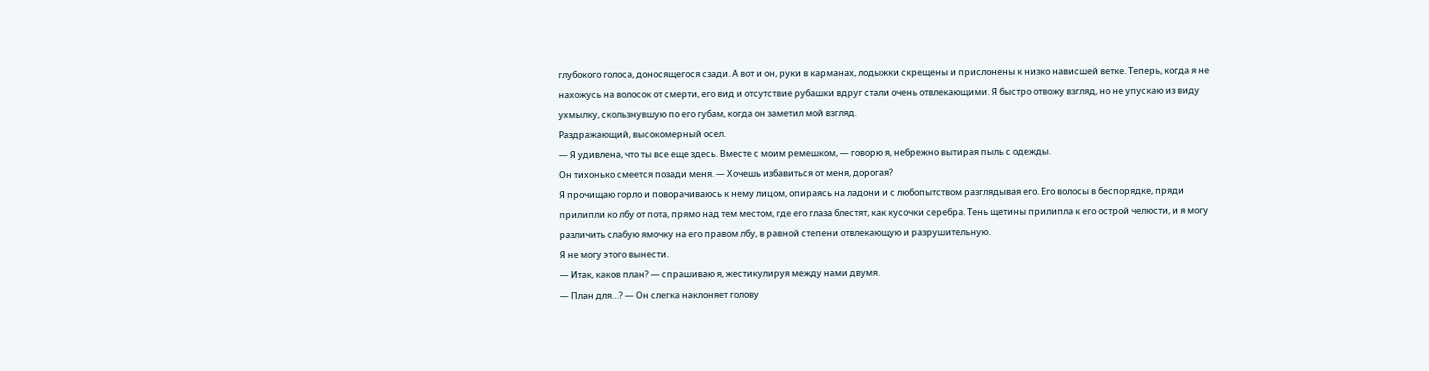глубокого голоса, доносящегося сзади. А вот и он, руки в карманах, лодыжки скрещены и прислонены к низко нависшей ветке. Теперь, когда я не нахожусь на волосок от смерти, его вид и отсутствие рубашки вдруг стали очень отвлекающими. Я быстро отвожу взгляд, но не упускаю из виду ухмылку, скользнувшую по его губам, когда он заметил мой взгляд.
Раздражающий, высокомерный осел.
— Я удивлена, что ты все еще здесь. Вместе с моим ремешком, — говорю я, небрежно вытирая пыль с одежды.
Он тихонько смеется позади меня. — Хочешь избавиться от меня, дорогая?
Я прочищаю горло и поворачиваюсь к нему лицом, опираясь на ладони и с любопытством разглядывая его. Его волосы в беспорядке, пряди прилипли ко лбу от пота, прямо над тем местом, где его глаза блестят, как кусочки серебра. Тень щетины прилипла к его острой челюсти, и я могу различить слабую ямочку на его правом лбу, в равной степени отвлекающую и разрушительную.
Я не могу этого вынести.
— Итак, каков план? — спрашиваю я, жестикулируя между нами двумя.
— План для…? — Он слегка наклоняет голову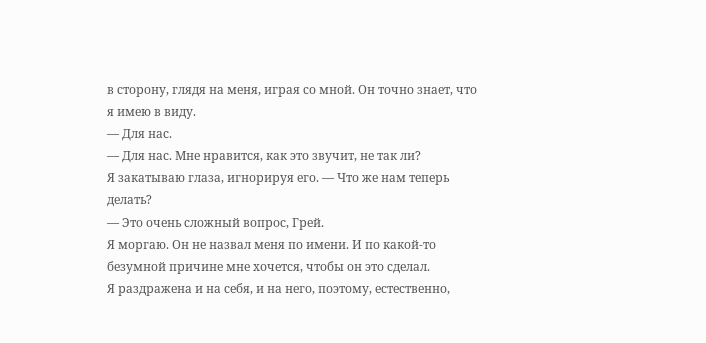в сторону, глядя на меня, играя со мной. Он точно знает, что я имею в виду.
— Для нас.
— Для нас. Мне нравится, как это звучит, не так ли?
Я закатываю глаза, игнорируя его. — Что же нам теперь делать?
— Это очень сложный вопрос, Грей.
Я моргаю. Он не назвал меня по имени. И по какой-то безумной причине мне хочется, чтобы он это сделал.
Я раздражена и на себя, и на него, поэтому, естественно,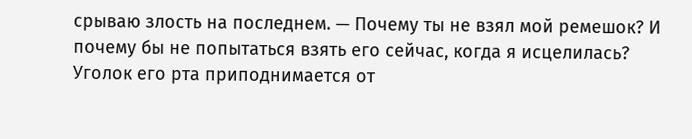срываю злость на последнем. — Почему ты не взял мой ремешок? И почему бы не попытаться взять его сейчас, когда я исцелилась?
Уголок его рта приподнимается от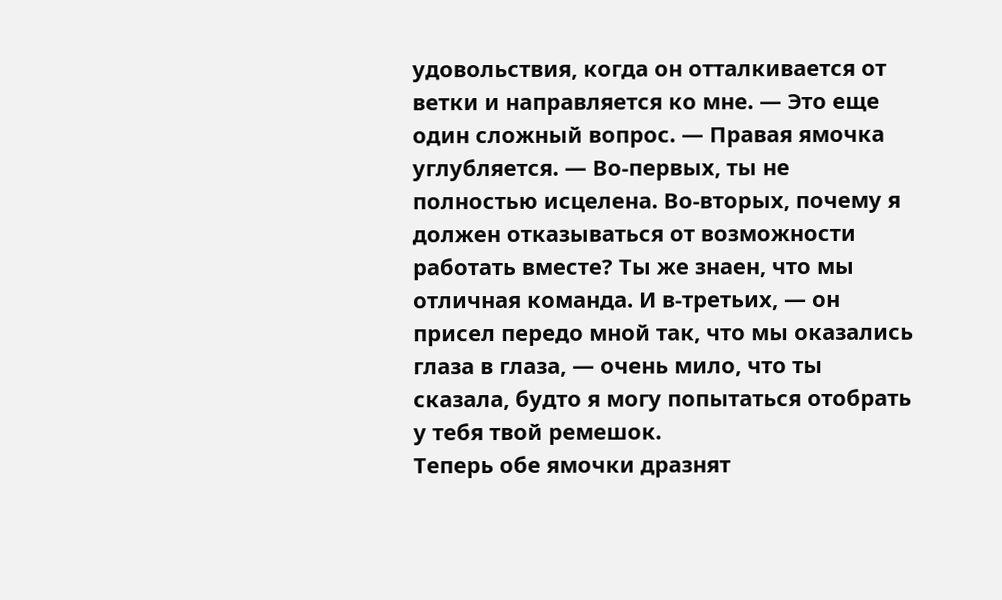удовольствия, когда он отталкивается от ветки и направляется ко мне. — Это еще один сложный вопрос. — Правая ямочка углубляется. — Во-первых, ты не полностью исцелена. Во-вторых, почему я должен отказываться от возможности работать вместе? Ты же знаен, что мы отличная команда. И в-третьих, — он присел передо мной так, что мы оказались глаза в глаза, — очень мило, что ты сказала, будто я могу попытаться отобрать у тебя твой ремешок.
Теперь обе ямочки дразнят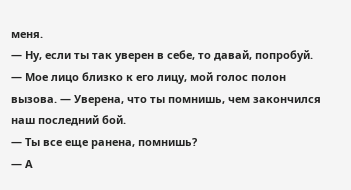меня.
— Ну, если ты так уверен в себе, то давай, попробуй. — Мое лицо близко к его лицу, мой голос полон вызова. — Уверена, что ты помнишь, чем закончился наш последний бой.
— Ты все еще ранена, помнишь?
— А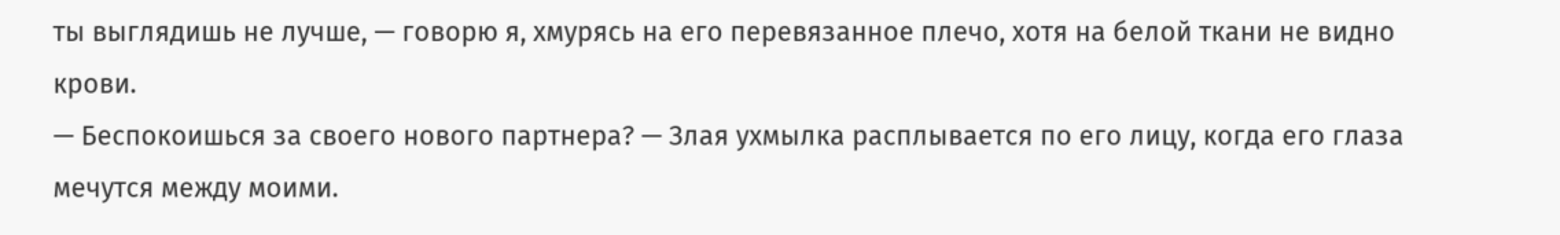ты выглядишь не лучше, — говорю я, хмурясь на его перевязанное плечо, хотя на белой ткани не видно крови.
— Беспокоишься за своего нового партнера? — Злая ухмылка расплывается по его лицу, когда его глаза мечутся между моими.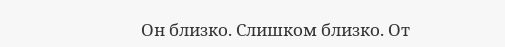Он близко. Слишком близко. От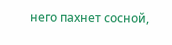него пахнет сосной,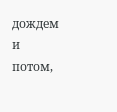дождем и потом,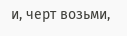и, черт возьми,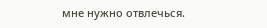мне нужно отвлечься.